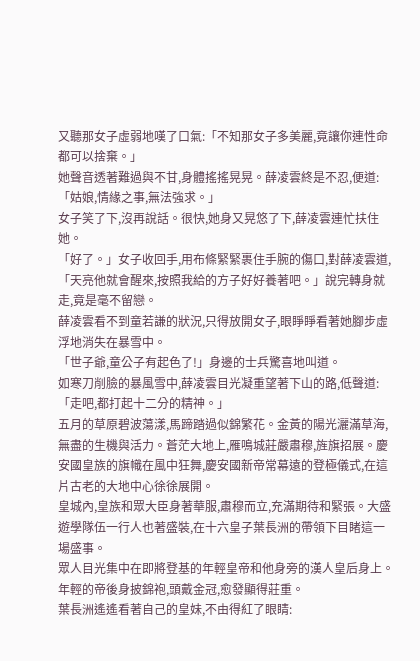又聽那女子虛弱地嘆了口氣:「不知那女子多美麗,竟讓你連性命都可以捨棄。」
她聲音透著難過與不甘,身體搖搖晃晃。薛凌雲終是不忍,便道:「姑娘,情緣之事,無法強求。」
女子笑了下,沒再說話。很快,她身又晃悠了下,薛凌雲連忙扶住她。
「好了。」女子收回手,用布條緊緊裹住手腕的傷口,對薛凌雲道,「天亮他就會醒來,按照我給的方子好好養著吧。」說完轉身就走,竟是毫不留戀。
薛凌雲看不到童若謙的狀況,只得放開女子,眼睜睜看著她腳步虛浮地消失在暴雪中。
「世子爺,童公子有起色了!」身邊的士兵驚喜地叫道。
如寒刀削臉的暴風雪中,薛凌雲目光凝重望著下山的路,低聲道:「走吧,都打起十二分的精神。」
五月的草原碧波蕩漾,馬蹄踏過似錦繁花。金黃的陽光灑滿草海,無盡的生機與活力。蒼茫大地上,雁鳴城莊嚴肅穆,旌旗招展。慶安國皇族的旗幟在風中狂舞,慶安國新帝常幕遠的登極儀式,在這片古老的大地中心徐徐展開。
皇城內,皇族和眾大臣身著華服,肅穆而立,充滿期待和緊張。大盛遊學隊伍一行人也著盛裝,在十六皇子葉長洲的帶領下目睹這一場盛事。
眾人目光集中在即將登基的年輕皇帝和他身旁的漢人皇后身上。年輕的帝後身披錦袍,頭戴金冠,愈發顯得莊重。
葉長洲遙遙看著自己的皇妹,不由得紅了眼睛: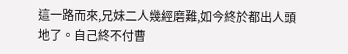這一路而來,兄妹二人幾經磨難,如今終於都出人頭地了。自己終不付曹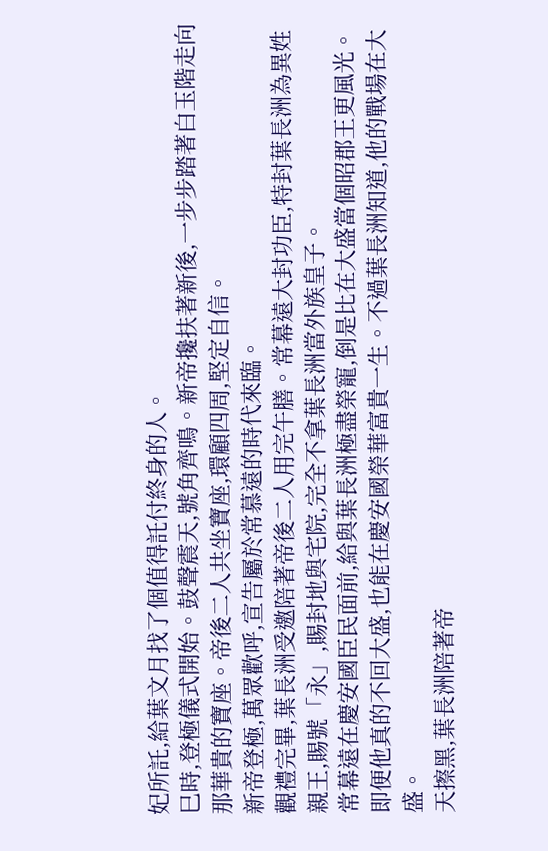妃所託,給葉文月找了個值得託付終身的人。
巳時,登極儀式開始。鼓聲震天,號角齊鳴。新帝攙扶著新後,一步步踏著白玉階走向那華貴的寶座。帝後二人共坐寶座,環顧四周,堅定自信。
新帝登極,萬眾歡呼,宣告屬於常慕遠的時代來臨。
觀禮完畢,葉長洲受邀陪著帝後二人用完午膳。常幕遠大封功臣,特封葉長洲為異姓親王,賜號「永」,賜封地與宅院,完全不拿葉長洲當外族皇子。
常幕遠在慶安國臣民面前,給與葉長洲極盡榮寵,倒是比在大盛當個昭郡王更風光。即便他真的不回大盛,也能在慶安國榮華富貴一生。不過葉長洲知道,他的戰場在大盛。
天擦黑,葉長洲陪著帝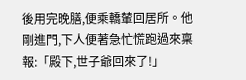後用完晚膳,便乘轎輦回居所。他剛進門,下人便著急忙慌跑過來稟報:「殿下,世子爺回來了!」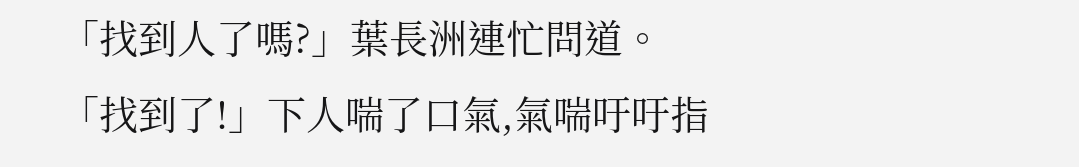「找到人了嗎?」葉長洲連忙問道。
「找到了!」下人喘了口氣,氣喘吁吁指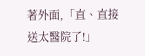著外面,「直、直接送太醫院了!」